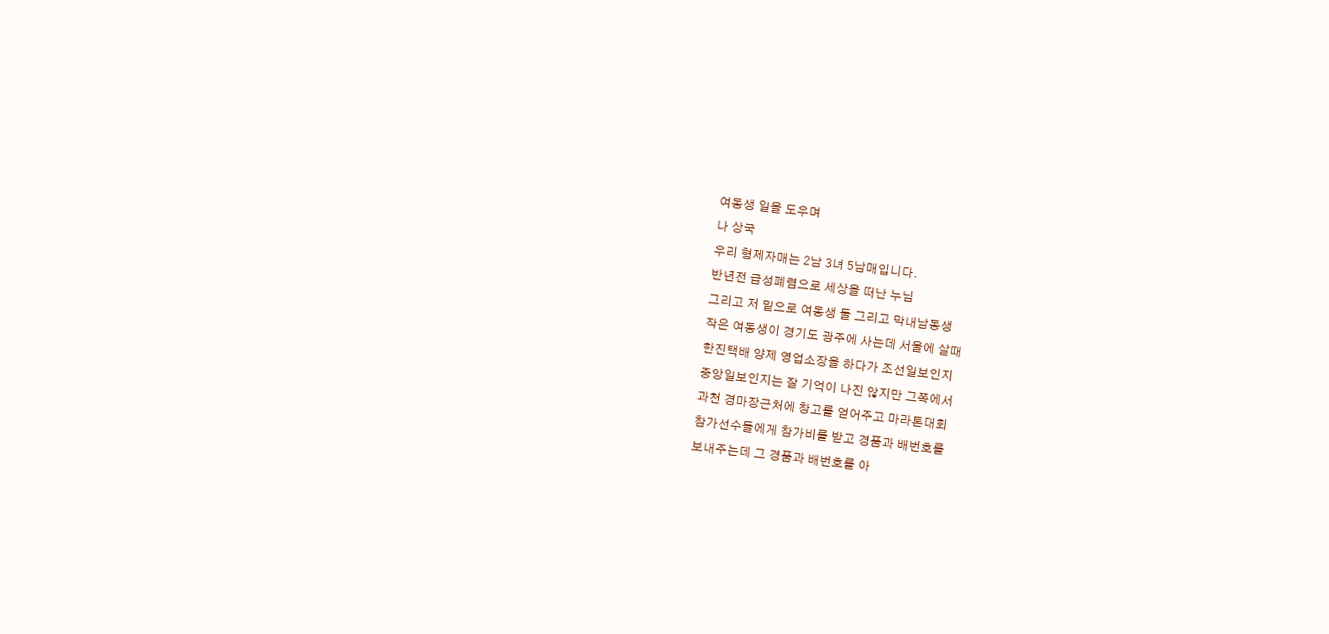여동생 일을 도우며
나 상국
우리 형제자매는 2남 3녀 5남매입니다.
반년전 급성폐렴으로 세상을 떠난 누님
그리고 저 밑으로 여동생 둘 그리고 막내남동생
작은 여동생이 경기도 광주에 사는데 서울에 살때
한진택배 양제 영업소장을 하다가 조선일보인지
중앙일보인지는 잘 기억이 나진 않지만 그쪽에서
과천 경마장근처에 창고를 얻어주고 마라톤대회
참가선수들에게 참가비를 받고 경품과 배번호를
보내주는데 그 경품과 배번호를 아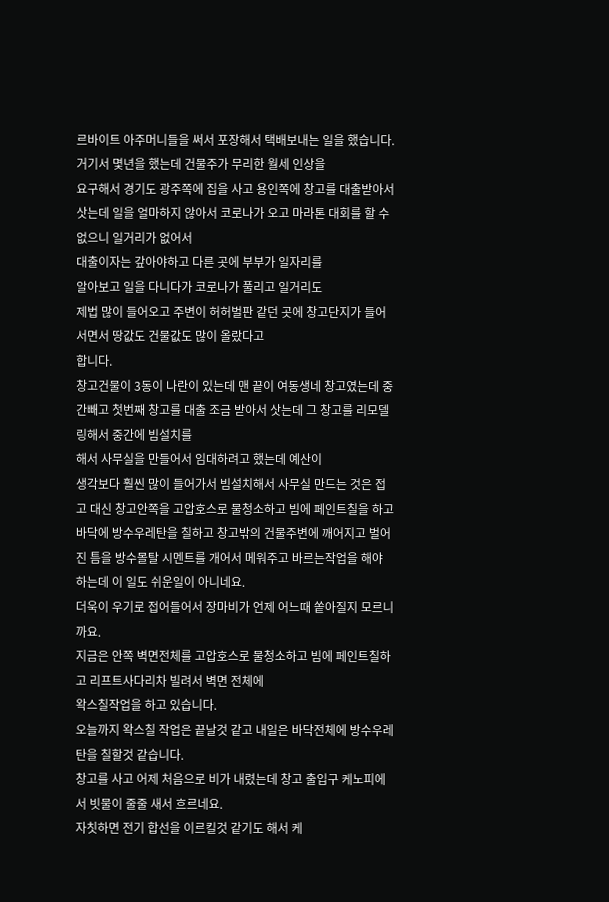르바이트 아주머니들을 써서 포장해서 택배보내는 일을 했습니다.
거기서 몇년을 했는데 건물주가 무리한 월세 인상을
요구해서 경기도 광주쪽에 집을 사고 용인쪽에 창고를 대출받아서 삿는데 일을 얼마하지 않아서 코로나가 오고 마라톤 대회를 할 수 없으니 일거리가 없어서
대출이자는 갚아야하고 다른 곳에 부부가 일자리를
알아보고 일을 다니다가 코로나가 풀리고 일거리도
제법 많이 들어오고 주변이 허허벌판 같던 곳에 창고단지가 들어서면서 땅값도 건물값도 많이 올랐다고
합니다.
창고건물이 3동이 나란이 있는데 맨 끝이 여동생네 창고였는데 중간빼고 첫번째 창고를 대출 조금 받아서 삿는데 그 창고를 리모델링해서 중간에 빔설치를
해서 사무실을 만들어서 임대하려고 했는데 예산이
생각보다 훨씬 많이 들어가서 빔설치해서 사무실 만드는 것은 접고 대신 창고안쪽을 고압호스로 물청소하고 빔에 페인트칠을 하고 바닥에 방수우레탄을 칠하고 창고밖의 건물주변에 깨어지고 벌어진 틈을 방수몰탈 시멘트를 개어서 메워주고 바르는작업을 해야
하는데 이 일도 쉬운일이 아니네요.
더욱이 우기로 접어들어서 장마비가 언제 어느때 쏱아질지 모르니까요.
지금은 안쪽 벽면전체를 고압호스로 물청소하고 빔에 페인트칠하고 리프트사다리차 빌려서 벽면 전체에
왁스칠작업을 하고 있습니다.
오늘까지 왁스칠 작업은 끝날것 같고 내일은 바닥전체에 방수우레탄을 칠할것 같습니다.
창고를 사고 어제 처음으로 비가 내렸는데 창고 출입구 케노피에서 빗물이 줄줄 새서 흐르네요.
자칫하면 전기 합선을 이르킬것 같기도 해서 케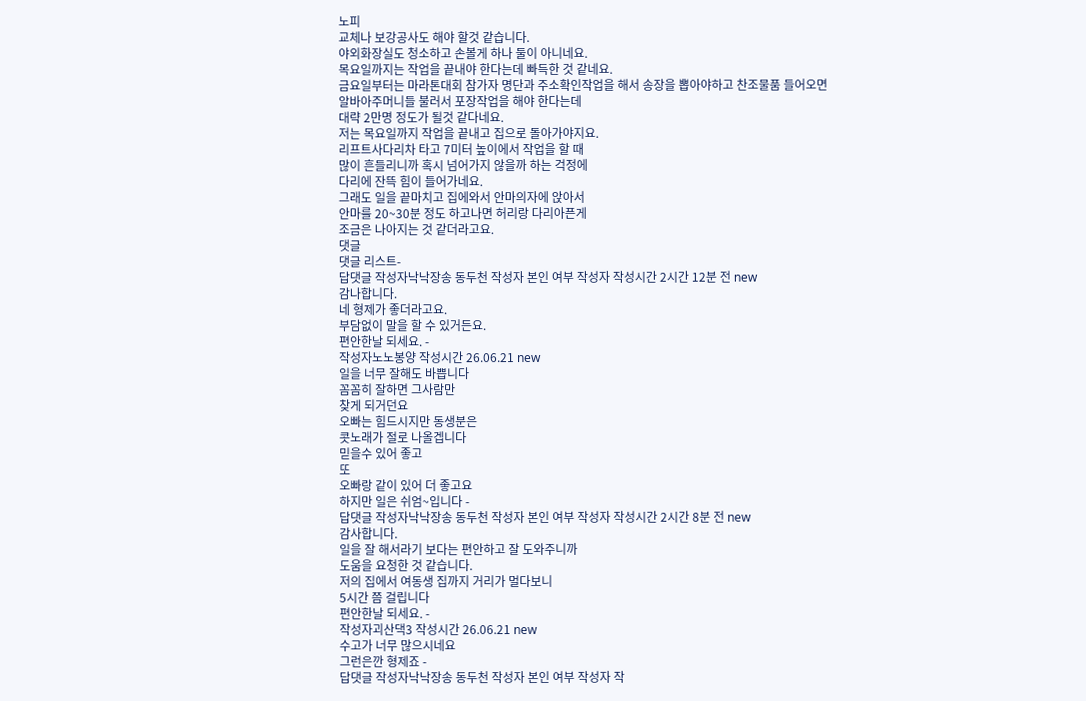노피
교체나 보강공사도 해야 할것 같습니다.
야외화장실도 청소하고 손볼게 하나 둘이 아니네요.
목요일까지는 작업을 끝내야 한다는데 빠득한 것 같네요.
금요일부터는 마라톤대회 참가자 명단과 주소확인작업을 해서 송장을 뽑아야하고 찬조물품 들어오면
알바아주머니들 불러서 포장작업을 해야 한다는데
대략 2만명 정도가 될것 같다네요.
저는 목요일까지 작업을 끝내고 집으로 돌아가야지요.
리프트사다리차 타고 7미터 높이에서 작업을 할 때
많이 흔들리니까 혹시 넘어가지 않을까 하는 걱정에
다리에 잔뜩 힘이 들어가네요.
그래도 일을 끝마치고 집에와서 안마의자에 앉아서
안마를 20~30분 정도 하고나면 허리랑 다리아픈게
조금은 나아지는 것 같더라고요.
댓글
댓글 리스트-
답댓글 작성자낙낙장송 동두천 작성자 본인 여부 작성자 작성시간 2시간 12분 전 new
감나합니다.
네 형제가 좋더라고요.
부담없이 말을 할 수 있거든요.
편안한날 되세요. -
작성자노노봉양 작성시간 26.06.21 new
일을 너무 잘해도 바쁩니다
꼼꼼히 잘하면 그사람만
찾게 되거던요
오빠는 힘드시지만 동생분은
콧노래가 절로 나올겝니다
믿을수 있어 좋고
또
오빠랑 같이 있어 더 좋고요
하지만 일은 쉬엄~입니다 -
답댓글 작성자낙낙장송 동두천 작성자 본인 여부 작성자 작성시간 2시간 8분 전 new
감사합니다.
일을 잘 해서라기 보다는 편안하고 잘 도와주니까
도움을 요청한 것 같습니다.
저의 집에서 여동생 집까지 거리가 멀다보니
5시간 쯤 걸립니다
편안한날 되세요. -
작성자괴산댁3 작성시간 26.06.21 new
수고가 너무 많으시네요
그런은깐 형제죠 -
답댓글 작성자낙낙장송 동두천 작성자 본인 여부 작성자 작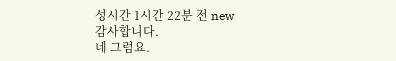성시간 1시간 22분 전 new
감사합니다.
네 그럼요.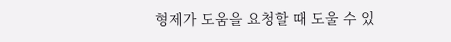형제가 도움을 요청할 때 도울 수 있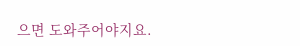으면 도와주어야지요.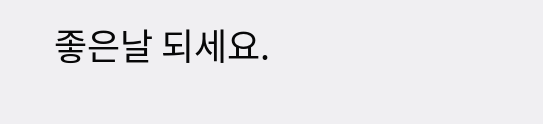좋은날 되세요.